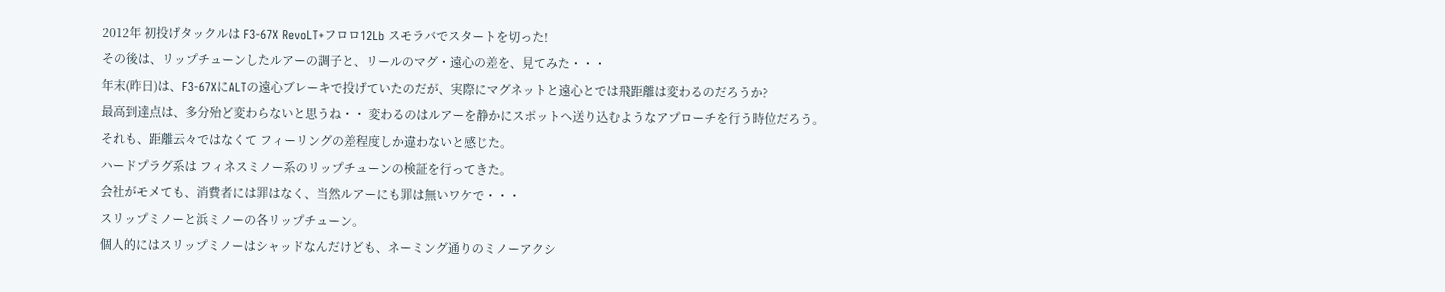2012年 初投げタックルは F3-67X RevoLT+フロロ12Lb スモラバでスタートを切った!
その後は、リップチューンしたルアーの調子と、リールのマグ・遠心の差を、見てみた・・・
年末(昨日)は、F3-67XにALTの遠心ブレーキで投げていたのだが、実際にマグネットと遠心とでは飛距離は変わるのだろうか?
最高到達点は、多分殆ど変わらないと思うね・・ 変わるのはルアーを静かにスポットへ送り込むようなアプローチを行う時位だろう。
それも、距離云々ではなくて フィーリングの差程度しか違わないと感じた。
ハードプラグ系は フィネスミノー系のリップチューンの検証を行ってきた。
会社がモメても、消費者には罪はなく、当然ルアーにも罪は無いワケで・・・
スリップミノーと浜ミノーの各リップチューン。
個人的にはスリップミノーはシャッドなんだけども、ネーミング通りのミノーアクシ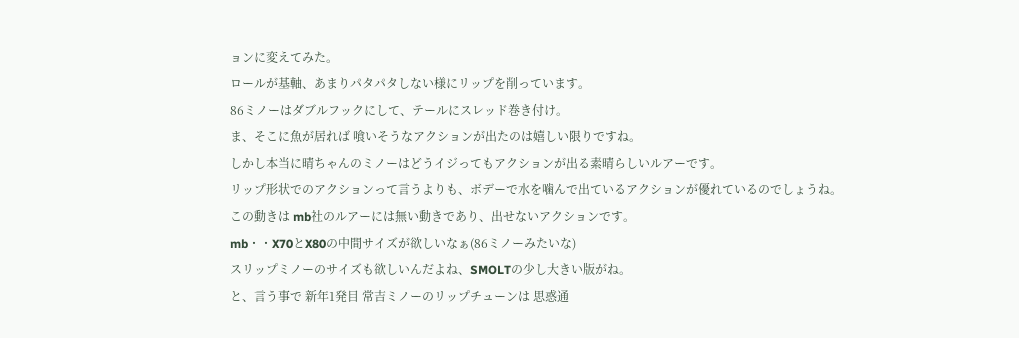ョンに変えてみた。
ロールが基軸、あまりパタパタしない様にリップを削っています。
86ミノーはダブルフックにして、テールにスレッド巻き付け。
ま、そこに魚が居れば 喰いそうなアクションが出たのは嬉しい限りですね。
しかし本当に晴ちゃんのミノーはどうイジってもアクションが出る素晴らしいルアーです。
リップ形状でのアクションって言うよりも、ボデーで水を噛んで出ているアクションが優れているのでしょうね。
この動きは mb社のルアーには無い動きであり、出せないアクションです。
mb・・X70とX80の中間サイズが欲しいなぁ(86ミノーみたいな)
スリップミノーのサイズも欲しいんだよね、SMOLTの少し大きい版がね。
と、言う事で 新年1発目 常吉ミノーのリップチューンは 思惑通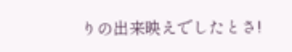りの出来映えでしたとさ!